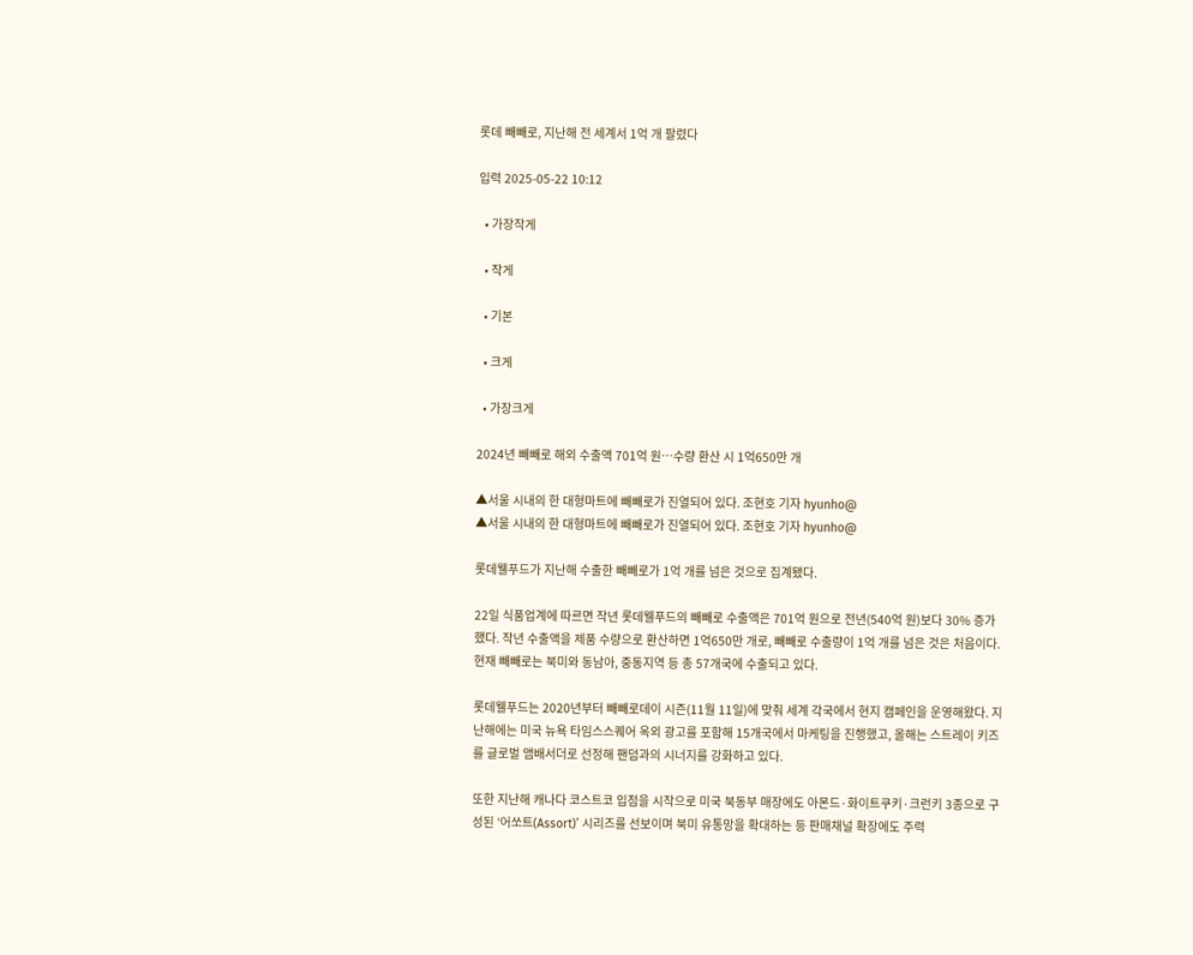롯데 빼빼로, 지난해 전 세계서 1억 개 팔렸다

입력 2025-05-22 10:12

  • 가장작게

  • 작게

  • 기본

  • 크게

  • 가장크게

2024년 빼빼로 해외 수출액 701억 원⋯수량 환산 시 1억650만 개

▲서울 시내의 한 대형마트에 빼빼로가 진열되어 있다. 조현호 기자 hyunho@
▲서울 시내의 한 대형마트에 빼빼로가 진열되어 있다. 조현호 기자 hyunho@

롯데웰푸드가 지난해 수출한 빼빼로가 1억 개를 넘은 것으로 집계됐다.

22일 식품업계에 따르면 작년 롯데웰푸드의 빼빼로 수출액은 701억 원으로 전년(540억 원)보다 30% 증가했다. 작년 수출액을 제품 수량으로 환산하면 1억650만 개로, 빼빼로 수출량이 1억 개를 넘은 것은 처음이다. 현재 빼빼로는 북미와 동남아, 중동지역 등 총 57개국에 수출되고 있다.

롯데웰푸드는 2020년부터 빼빼로데이 시즌(11월 11일)에 맞춰 세계 각국에서 현지 캠페인을 운영해왔다. 지난해에는 미국 뉴욕 타임스스퀘어 옥외 광고를 포함해 15개국에서 마케팅을 진행했고, 올해는 스트레이 키즈를 글로벌 앰배서더로 선정해 팬덤과의 시너지를 강화하고 있다.

또한 지난해 캐나다 코스트코 입점을 시작으로 미국 북동부 매장에도 아몬드·화이트쿠키·크런키 3종으로 구성된 ‘어쏘트(Assort)’ 시리즈를 선보이며 북미 유통망을 확대하는 등 판매채널 확장에도 주력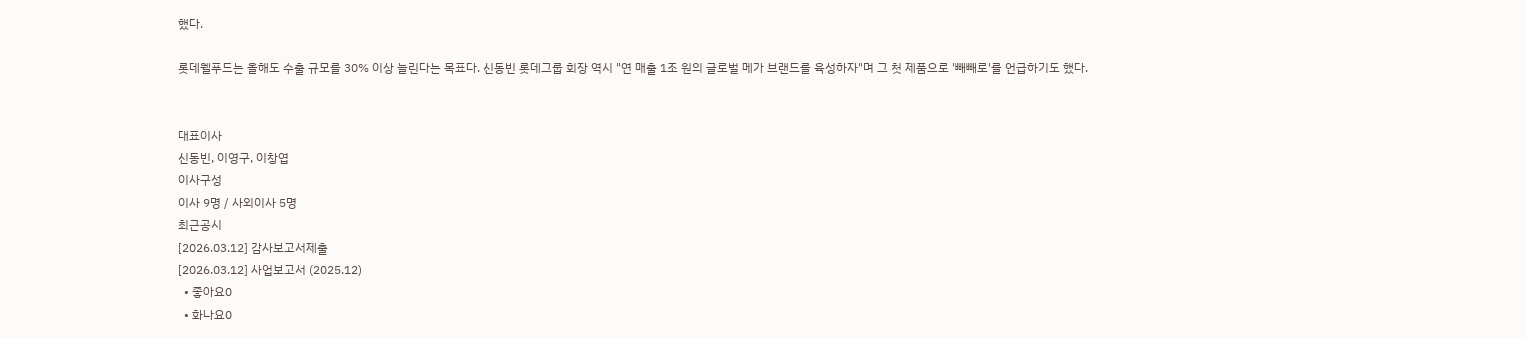했다.

롯데웰푸드는 올해도 수출 규모를 30% 이상 늘린다는 목표다. 신동빈 롯데그룹 회장 역시 "연 매출 1조 원의 글로벌 메가 브랜드를 육성하자"며 그 첫 제품으로 '빼빼로'를 언급하기도 했다.


대표이사
신동빈, 이영구, 이창엽
이사구성
이사 9명 / 사외이사 5명
최근공시
[2026.03.12] 감사보고서제출
[2026.03.12] 사업보고서 (2025.12)
  • 좋아요0
  • 화나요0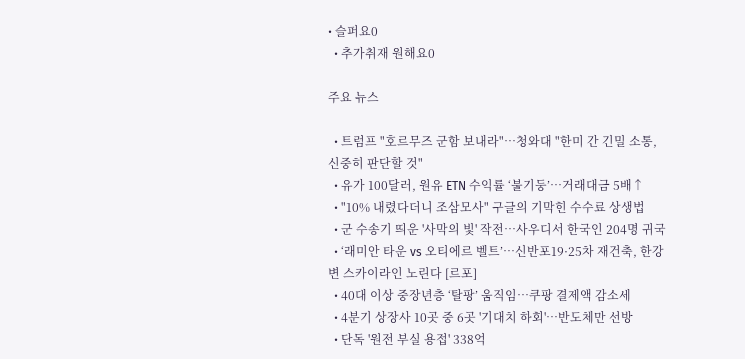• 슬퍼요0
  • 추가취재 원해요0

주요 뉴스

  • 트럼프 "호르무즈 군함 보내라"…청와대 "한미 간 긴밀 소통, 신중히 판단할 것"
  • 유가 100달러, 원유 ETN 수익률 ‘불기둥’⋯거래대금 5배↑
  • "10% 내렸다더니 조삼모사" 구글의 기막힌 수수료 상생법
  • 군 수송기 띄운 '사막의 빛' 작전⋯사우디서 한국인 204명 귀국
  • ‘래미안 타운 vs 오티에르 벨트’⋯신반포19·25차 재건축, 한강변 스카이라인 노린다 [르포]
  • 40대 이상 중장년층 ‘탈팡’ 움직임…쿠팡 결제액 감소세
  • 4분기 상장사 10곳 중 6곳 '기대치 하회'…반도체만 선방
  • 단독 '원전 부실 용접' 338억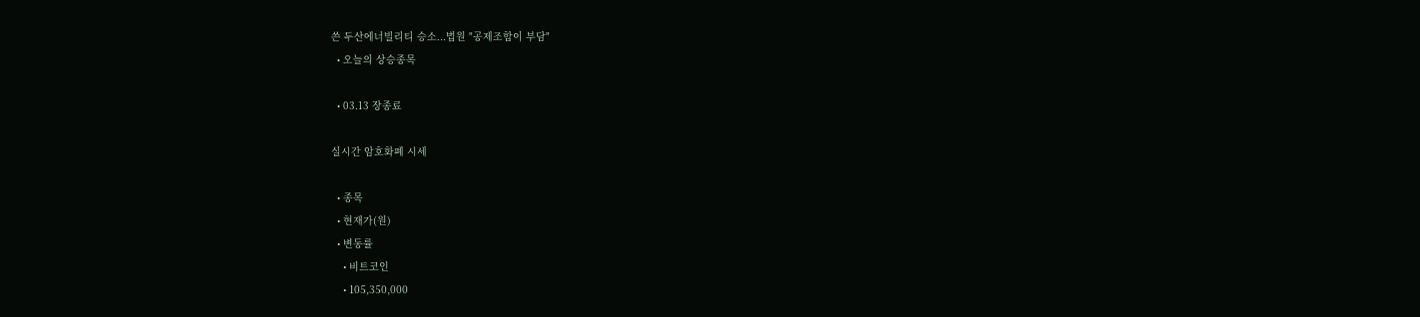쓴 두산에너빌리티 승소...법원 "공제조합이 부담"
  • 오늘의 상승종목

  • 03.13 장종료

실시간 암호화폐 시세

  • 종목
  • 현재가(원)
  • 변동률
    • 비트코인
    • 105,350,000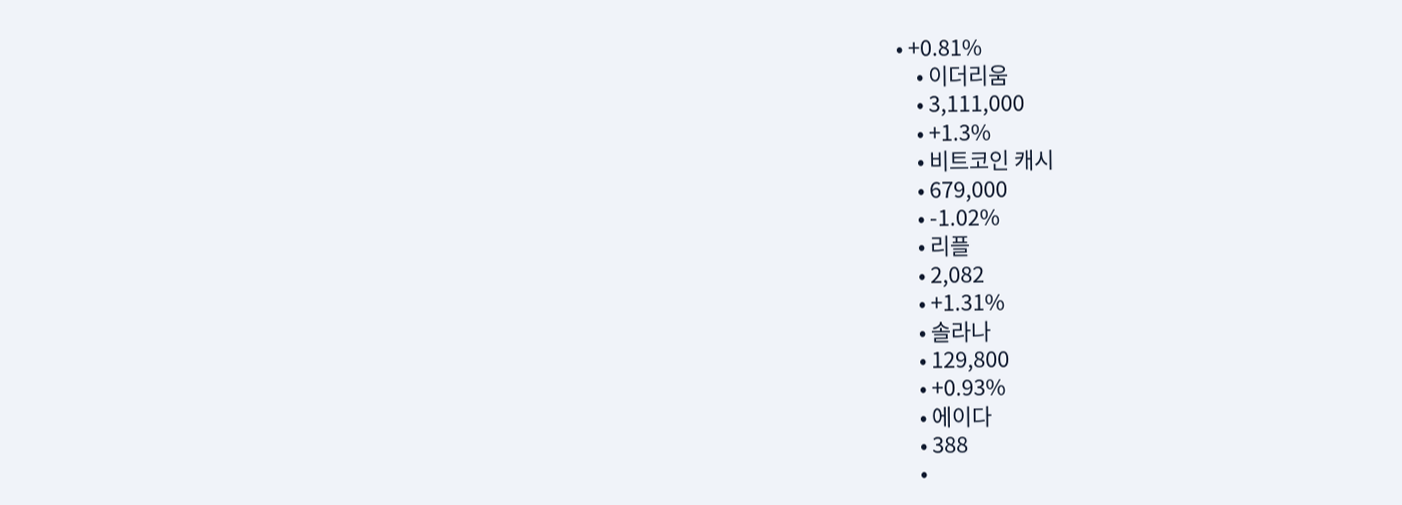• +0.81%
    • 이더리움
    • 3,111,000
    • +1.3%
    • 비트코인 캐시
    • 679,000
    • -1.02%
    • 리플
    • 2,082
    • +1.31%
    • 솔라나
    • 129,800
    • +0.93%
    • 에이다
    • 388
    •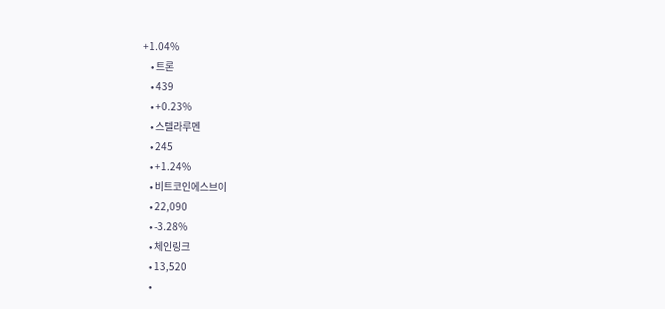+1.04%
    • 트론
    • 439
    • +0.23%
    • 스텔라루멘
    • 245
    • +1.24%
    • 비트코인에스브이
    • 22,090
    • -3.28%
    • 체인링크
    • 13,520
    •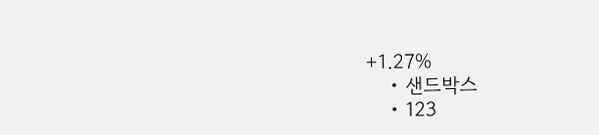+1.27%
    • 샌드박스
    • 123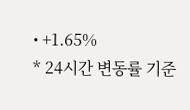• +1.65%
* 24시간 변동률 기준